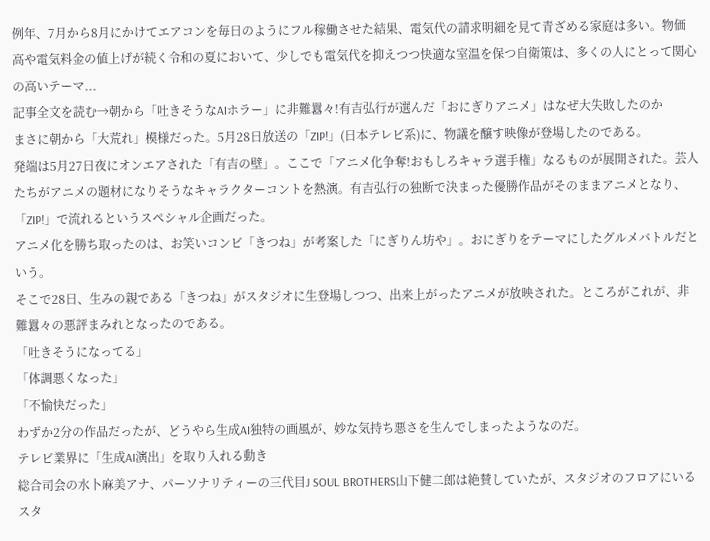例年、7月から8月にかけてエアコンを毎日のようにフル稼働させた結果、電気代の請求明細を見て青ざめる家庭は多い。物価高や電気料金の値上げが続く令和の夏において、少しでも電気代を抑えつつ快適な室温を保つ自衛策は、多くの人にとって関心の高いテーマ...
記事全文を読む→朝から「吐きそうなAIホラー」に非難囂々!有吉弘行が選んだ「おにぎりアニメ」はなぜ大失敗したのか
まさに朝から「大荒れ」模様だった。5月28日放送の「ZIP!」(日本テレビ系)に、物議を醸す映像が登場したのである。
発端は5月27日夜にオンエアされた「有吉の壁」。ここで「アニメ化争奪!おもしろキャラ選手権」なるものが展開された。芸人たちがアニメの題材になりそうなキャラクターコントを熱演。有吉弘行の独断で決まった優勝作品がそのままアニメとなり、「ZIP!」で流れるというスペシャル企画だった。
アニメ化を勝ち取ったのは、お笑いコンビ「きつね」が考案した「にぎりん坊や」。おにぎりをテーマにしたグルメバトルだという。
そこで28日、生みの親である「きつね」がスタジオに生登場しつつ、出来上がったアニメが放映された。ところがこれが、非難囂々の悪評まみれとなったのである。
「吐きそうになってる」
「体調悪くなった」
「不愉快だった」
わずか2分の作品だったが、どうやら生成AI独特の画風が、妙な気持ち悪さを生んでしまったようなのだ。
テレビ業界に「生成AI演出」を取り入れる動き
総合司会の水卜麻美アナ、パーソナリティーの三代目J SOUL BROTHERS山下健二郎は絶賛していたが、スタジオのフロアにいるスタ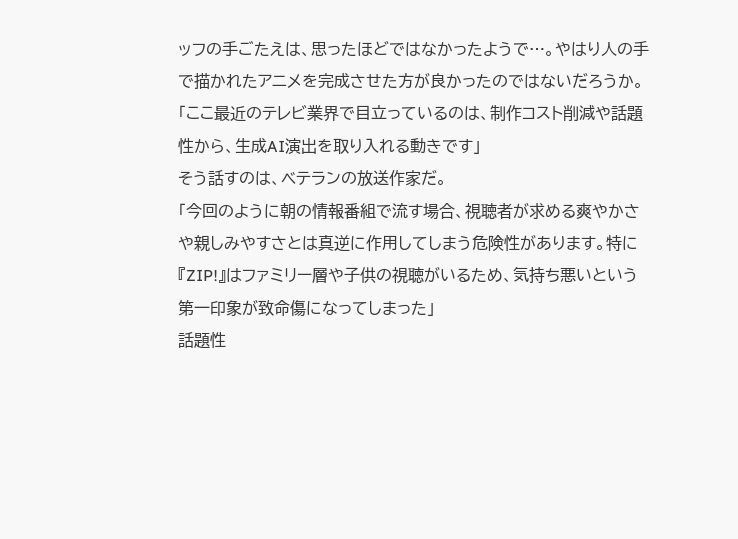ッフの手ごたえは、思ったほどではなかったようで…。やはり人の手で描かれたアニメを完成させた方が良かったのではないだろうか。
「ここ最近のテレビ業界で目立っているのは、制作コスト削減や話題性から、生成AI演出を取り入れる動きです」
そう話すのは、ベテランの放送作家だ。
「今回のように朝の情報番組で流す場合、視聴者が求める爽やかさや親しみやすさとは真逆に作用してしまう危険性があります。特に『ZIP!』はファミリー層や子供の視聴がいるため、気持ち悪いという第一印象が致命傷になってしまった」
話題性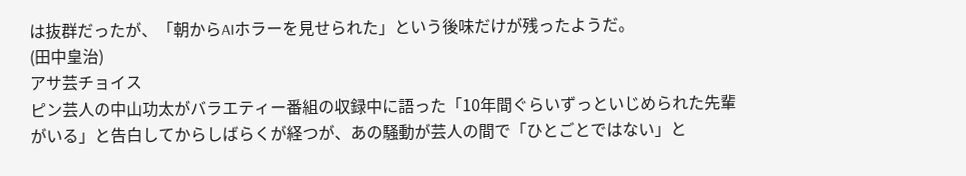は抜群だったが、「朝からAIホラーを見せられた」という後味だけが残ったようだ。
(田中皇治)
アサ芸チョイス
ピン芸人の中山功太がバラエティー番組の収録中に語った「10年間ぐらいずっといじめられた先輩がいる」と告白してからしばらくが経つが、あの騒動が芸人の間で「ひとごとではない」と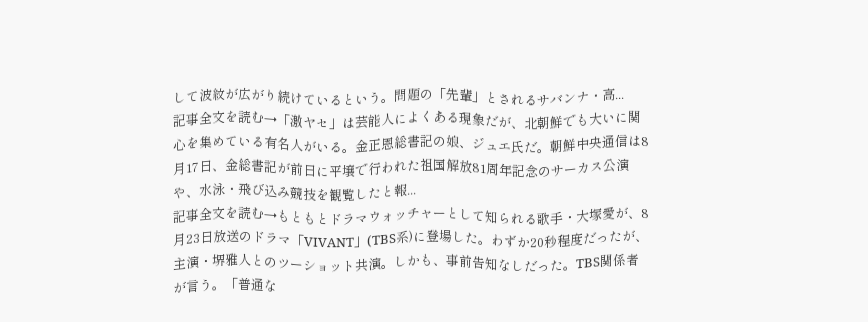して波紋が広がり続けているという。問題の「先輩」とされるサバンナ・高...
記事全文を読む→「激ヤセ」は芸能人によくある現象だが、北朝鮮でも大いに関心を集めている有名人がいる。金正恩総書記の娘、ジュエ氏だ。朝鮮中央通信は8月17日、金総書記が前日に平壌で行われた祖国解放81周年記念のサーカス公演や、水泳・飛び込み競技を観覧したと報...
記事全文を読む→もともとドラマウォッチャーとして知られる歌手・大塚愛が、8月23日放送のドラマ「VIVANT」(TBS系)に登場した。わずか20秒程度だったが、主演・堺雅人とのツーショット共演。しかも、事前告知なしだった。TBS関係者が言う。「普通な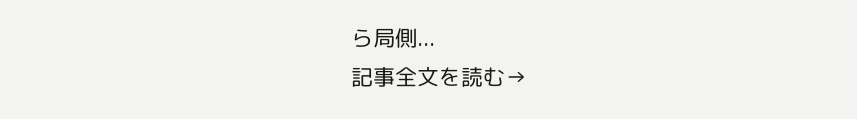ら局側...
記事全文を読む→